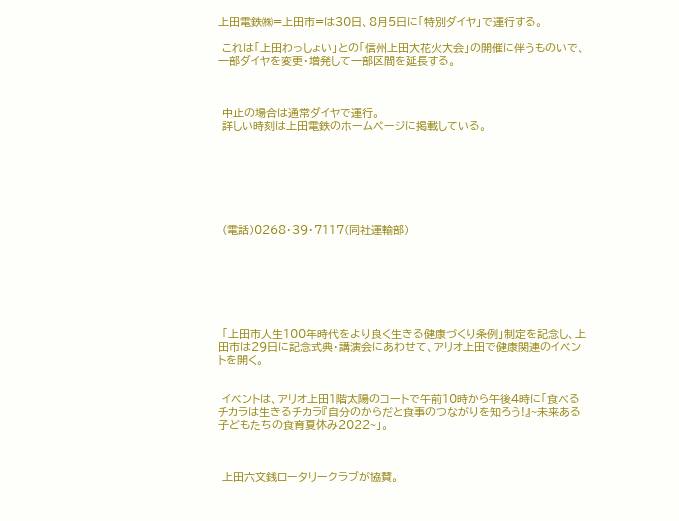上田電鉄㈱=上田市=は30日、8月5日に「特別ダイヤ」で運行する。

 これは「上田わっしょい」との「信州上田大花火大会」の開催に伴うものいで、一部ダイヤを変更・増発して一部区間を延長する。



 中止の場合は通常ダイヤで運行。
 詳しい時刻は上田電鉄のホームページに掲載している。







 (電話)0268・39・7117(同社運輸部)







 「上田市人生100年時代をより良く生きる健康づくり条例」制定を記念し、上田市は29日に記念式典・講演会にあわせて、アリオ上田で健康関連のイベントを開く。


 イベントは、アリオ上田1階太陽のコートで午前10時から午後4時に「食べるチカラは生きるチカラ『自分のからだと食事のつながりを知ろう!』~未来ある子どもたちの食育夏休み2022~」。



 上田六文銭ロータリークラブが協賛。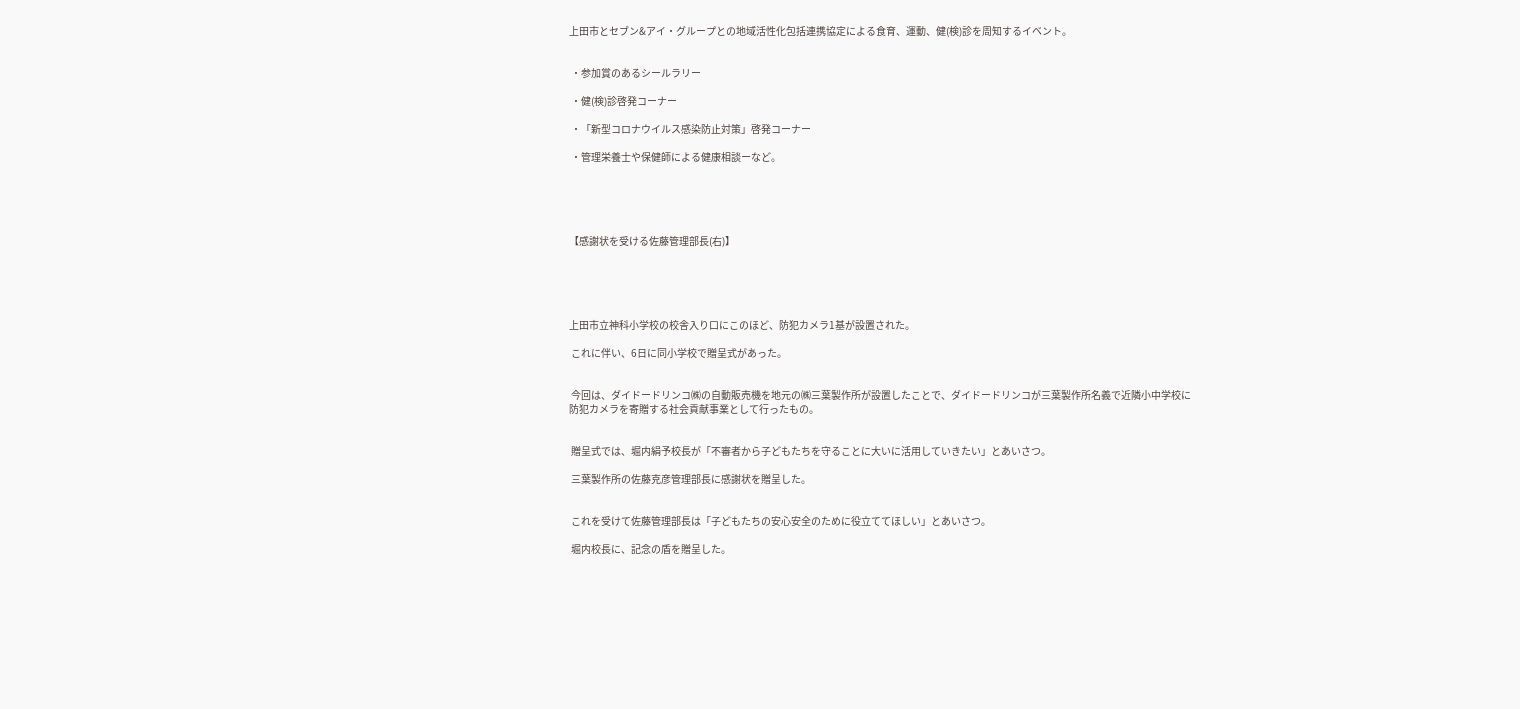上田市とセブン&アイ・グループとの地域活性化包括連携協定による食育、運動、健(検)診を周知するイベント。


 ・参加賞のあるシールラリー

 ・健(検)診啓発コーナー

 ・「新型コロナウイルス感染防止対策」啓発コーナー

 ・管理栄養士や保健師による健康相談ーなど。





【感謝状を受ける佐藤管理部長(右)】





上田市立神科小学校の校舎入り口にこのほど、防犯カメラ1基が設置された。

 これに伴い、6日に同小学校で贈呈式があった。


 今回は、ダイドードリンコ㈱の自動販売機を地元の㈱三葉製作所が設置したことで、ダイドードリンコが三葉製作所名義で近隣小中学校に防犯カメラを寄贈する社会貢献事業として行ったもの。


 贈呈式では、堀内絹予校長が「不審者から子どもたちを守ることに大いに活用していきたい」とあいさつ。

 三葉製作所の佐藤克彦管理部長に感謝状を贈呈した。


 これを受けて佐藤管理部長は「子どもたちの安心安全のために役立ててほしい」とあいさつ。

 堀内校長に、記念の盾を贈呈した。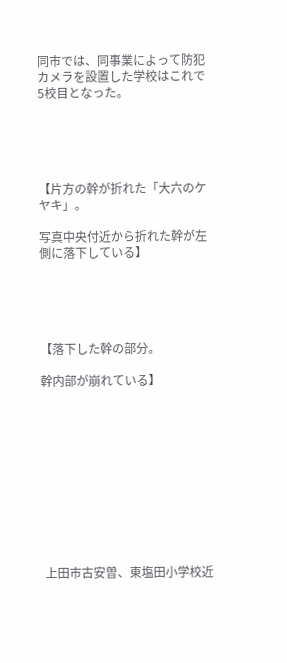同市では、同事業によって防犯カメラを設置した学校はこれで5校目となった。





【片方の幹が折れた「大六のケヤキ」。

写真中央付近から折れた幹が左側に落下している】





【落下した幹の部分。

幹内部が崩れている】











 上田市古安曽、東塩田小学校近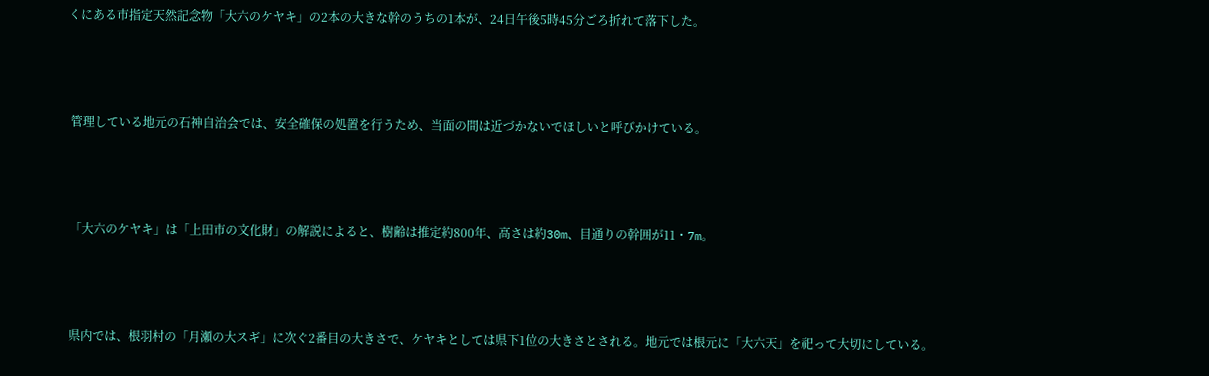くにある市指定天然記念物「大六のケヤキ」の2本の大きな幹のうちの1本が、24日午後5時45分ごろ折れて落下した。



 管理している地元の石神自治会では、安全確保の処置を行うため、当面の間は近づかないでほしいと呼びかけている。



 「大六のケヤキ」は「上田市の文化財」の解説によると、樹齢は推定約800年、高さは約30m、目通りの幹囲が11・7m。



 県内では、根羽村の「月瀬の大スギ」に次ぐ2番目の大きさで、ケヤキとしては県下1位の大きさとされる。地元では根元に「大六天」を祀って大切にしている。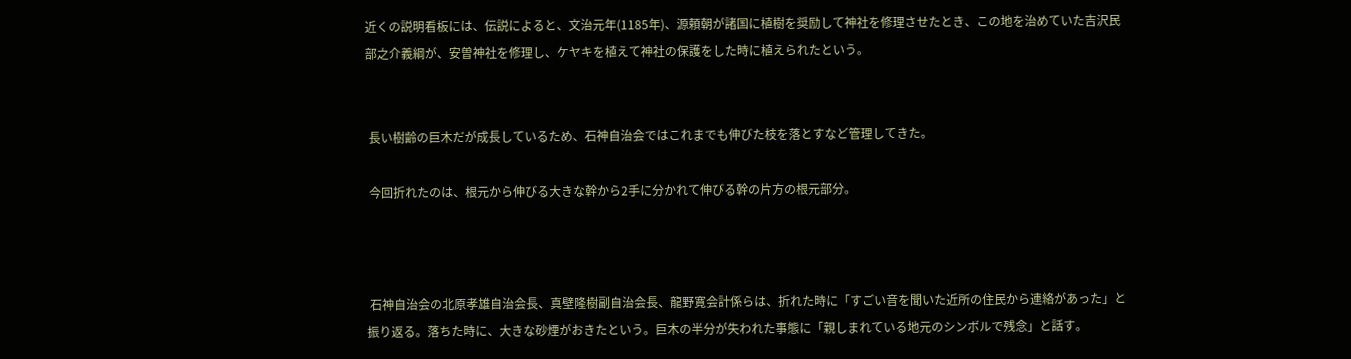近くの説明看板には、伝説によると、文治元年(1185年)、源頼朝が諸国に植樹を奨励して神社を修理させたとき、この地を治めていた吉沢民部之介義綱が、安曽神社を修理し、ケヤキを植えて神社の保護をした時に植えられたという。


 長い樹齢の巨木だが成長しているため、石神自治会ではこれまでも伸びた枝を落とすなど管理してきた。

 今回折れたのは、根元から伸びる大きな幹から2手に分かれて伸びる幹の片方の根元部分。



 石神自治会の北原孝雄自治会長、真壁隆樹副自治会長、龍野寛会計係らは、折れた時に「すごい音を聞いた近所の住民から連絡があった」と振り返る。落ちた時に、大きな砂煙がおきたという。巨木の半分が失われた事態に「親しまれている地元のシンボルで残念」と話す。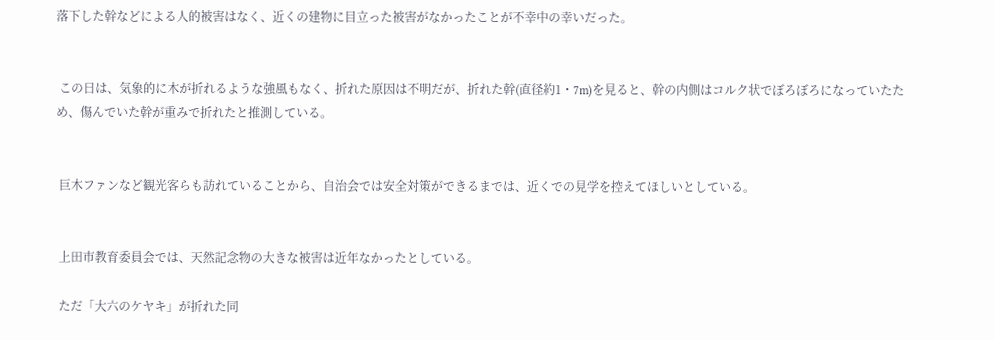落下した幹などによる人的被害はなく、近くの建物に目立った被害がなかったことが不幸中の幸いだった。


 この日は、気象的に木が折れるような強風もなく、折れた原因は不明だが、折れた幹(直径約1・7m)を見ると、幹の内側はコルク状でぼろぼろになっていたため、傷んでいた幹が重みで折れたと推測している。


 巨木ファンなど観光客らも訪れていることから、自治会では安全対策ができるまでは、近くでの見学を控えてほしいとしている。


 上田市教育委員会では、天然記念物の大きな被害は近年なかったとしている。

 ただ「大六のケヤキ」が折れた同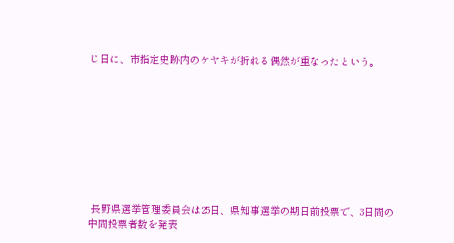じ日に、市指定史跡内のケヤキが折れる偶然が重なったという。









 長野県選挙管理委員会は25日、県知事選挙の期日前投票で、3日間の中間投票者数を発表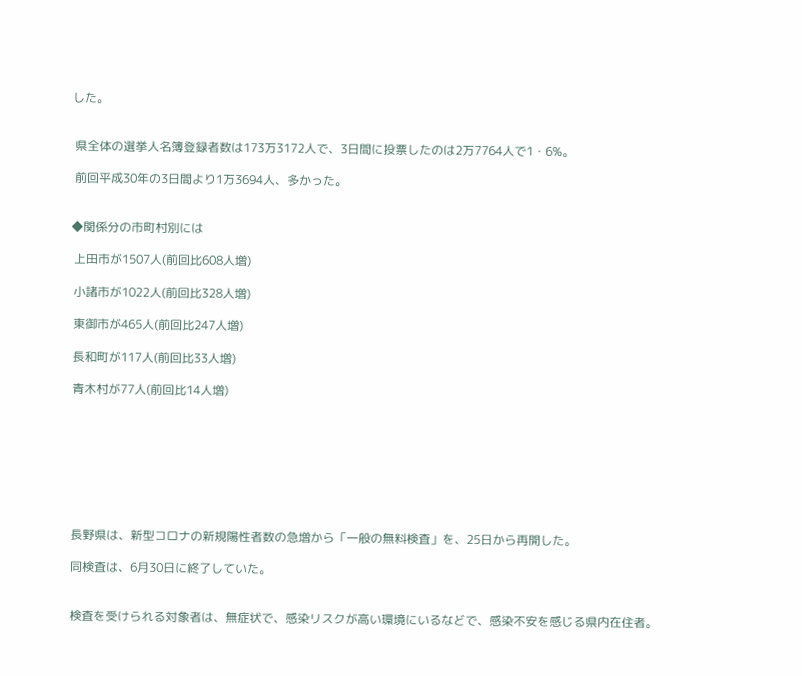した。


 県全体の選挙人名簿登録者数は173万3172人で、3日間に投票したのは2万7764人で1・6%。

 前回平成30年の3日間より1万3694人、多かった。


◆関係分の市町村別には

 上田市が1507人(前回比608人増)

 小諸市が1022人(前回比328人増)

 東御市が465人(前回比247人増)

 長和町が117人(前回比33人増)

 青木村が77人(前回比14人増)








 長野県は、新型コロナの新規陽性者数の急増から「一般の無料検査」を、25日から再開した。

 同検査は、6月30日に終了していた。


 検査を受けられる対象者は、無症状で、感染リスクが高い環境にいるなどで、感染不安を感じる県内在住者。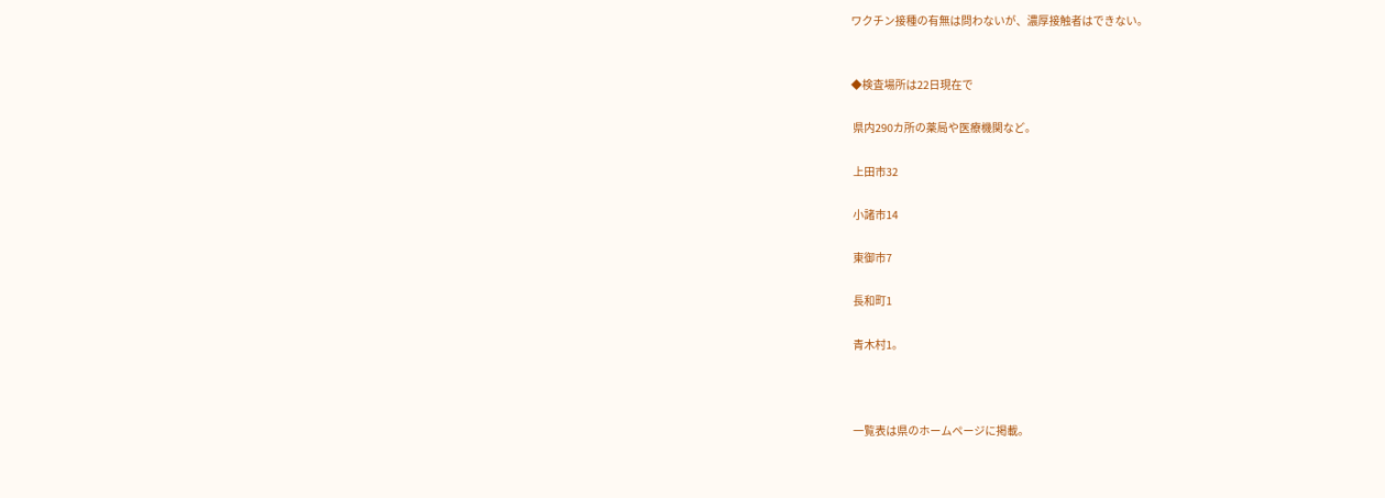ワクチン接種の有無は問わないが、濃厚接触者はできない。


◆検査場所は22日現在で

 県内290カ所の薬局や医療機関など。

 上田市32

 小諸市14

 東御市7

 長和町1

 青木村1。



 一覧表は県のホームページに掲載。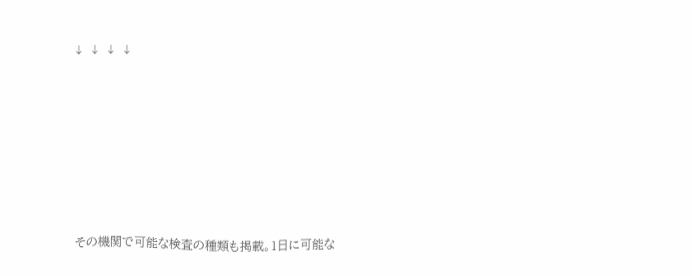↓ ↓ ↓ ↓







 その機関で可能な検査の種類も掲載。1日に可能な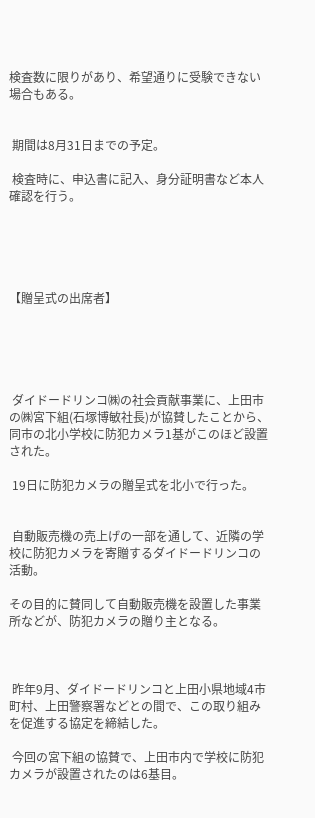検査数に限りがあり、希望通りに受験できない場合もある。


 期間は8月31日までの予定。

 検査時に、申込書に記入、身分証明書など本人確認を行う。





【贈呈式の出席者】





 ダイドードリンコ㈱の社会貢献事業に、上田市の㈱宮下組(石塚博敏社長)が協賛したことから、同市の北小学校に防犯カメラ1基がこのほど設置された。

 19日に防犯カメラの贈呈式を北小で行った。


 自動販売機の売上げの一部を通して、近隣の学校に防犯カメラを寄贈するダイドードリンコの活動。

その目的に賛同して自動販売機を設置した事業所などが、防犯カメラの贈り主となる。



 昨年9月、ダイドードリンコと上田小県地域4市町村、上田警察署などとの間で、この取り組みを促進する協定を締結した。

 今回の宮下組の協賛で、上田市内で学校に防犯カメラが設置されたのは6基目。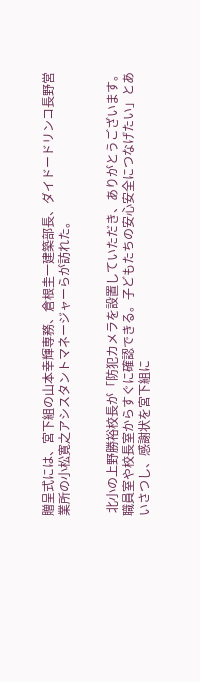贈呈式には、宮下組の山本幸輝専務、倉根圭一建築部長、ダイドードリンコ長野営業所の小松寛之アシスタントマネージャーらが訪れた。


 北小の上野勝裕校長が「防犯カメラを設置していただき、ありがとうございます。職員室や校長室からすぐに確認できる。子どもたちの安心安全につなげたい」とあいさつし、感謝状を宮下組に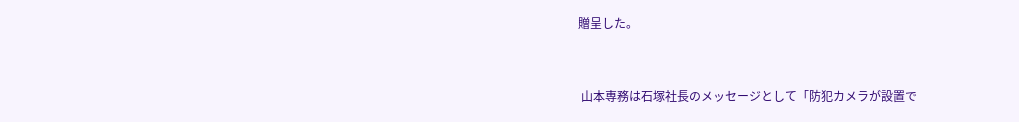贈呈した。


 山本専務は石塚社長のメッセージとして「防犯カメラが設置で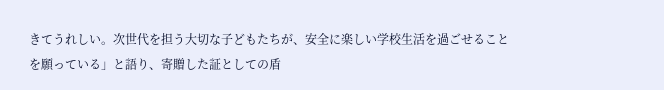きてうれしい。次世代を担う大切な子どもたちが、安全に楽しい学校生活を過ごせることを願っている」と語り、寄贈した証としての盾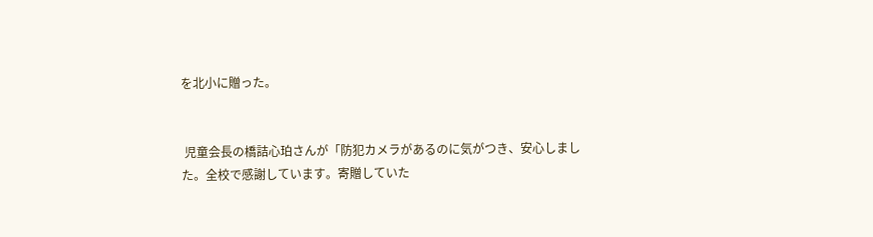を北小に贈った。


 児童会長の橋詰心珀さんが「防犯カメラがあるのに気がつき、安心しました。全校で感謝しています。寄贈していた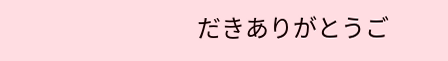だきありがとうご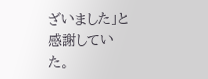ざいました」と感謝していた。